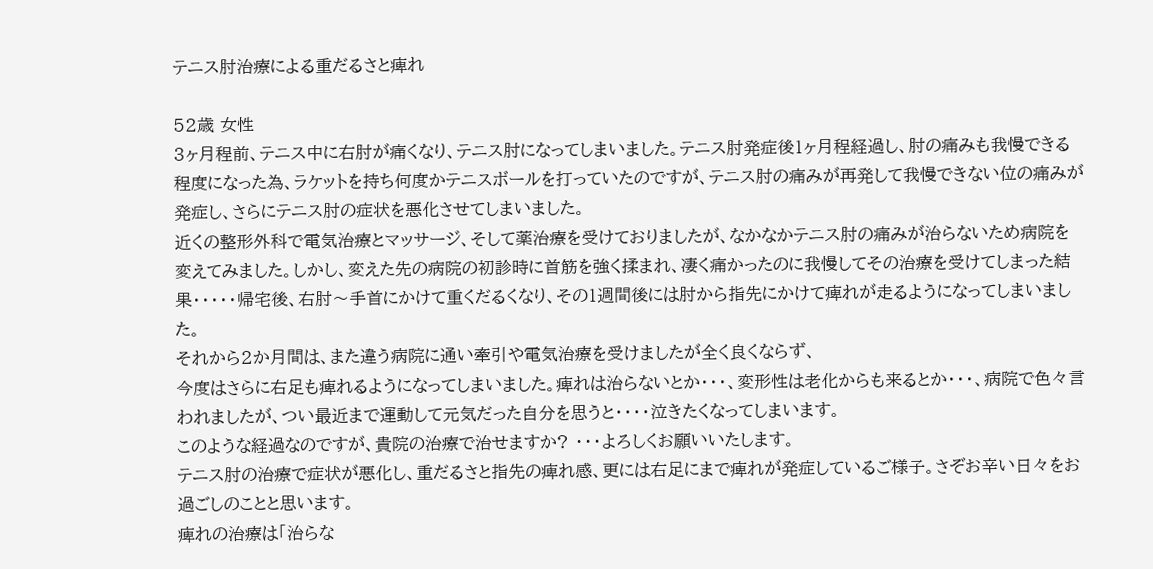テニス肘治療による重だるさと痺れ

52歳 女性
3ヶ月程前、テニス中に右肘が痛くなり、テニス肘になってしまいました。テニス肘発症後1ヶ月程経過し、肘の痛みも我慢できる程度になった為、ラケットを持ち何度かテニスボールを打っていたのですが、テニス肘の痛みが再発して我慢できない位の痛みが発症し、さらにテニス肘の症状を悪化させてしまいました。
近くの整形外科で電気治療とマッサージ、そして薬治療を受けておりましたが、なかなかテニス肘の痛みが治らないため病院を変えてみました。しかし、変えた先の病院の初診時に首筋を強く揉まれ、凄く痛かったのに我慢してその治療を受けてしまった結果・・・・・帰宅後、右肘〜手首にかけて重くだるくなり、その1週間後には肘から指先にかけて痺れが走るようになってしまいました。
それから2か月間は、また違う病院に通い牽引や電気治療を受けましたが全く良くならず、
今度はさらに右足も痺れるようになってしまいました。痺れは治らないとか・・・、変形性は老化からも来るとか・・・、病院で色々言われましたが、つい最近まで運動して元気だった自分を思うと・・・・泣きたくなってしまいます。
このような経過なのですが、貴院の治療で治せますか? ・・・よろしくお願いいたします。
テニス肘の治療で症状が悪化し、重だるさと指先の痺れ感、更には右足にまで痺れが発症しているご様子。さぞお辛い日々をお過ごしのことと思います。
痺れの治療は「治らな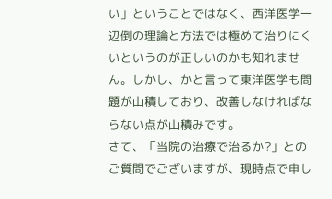い」ということではなく、西洋医学一辺倒の理論と方法では極めて治りにくいというのが正しいのかも知れません。しかし、かと言って東洋医学も問題が山積しており、改善しなければならない点が山積みです。
さて、「当院の治療で治るか?」とのご質問でございますが、現時点で申し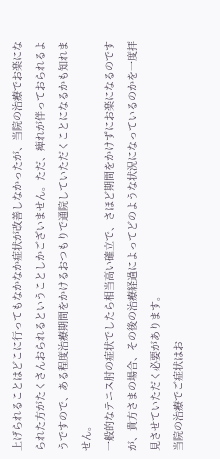上げられることはどこに行ってもなかなか症状が改善しなかったが、当院の治療でお楽になられた方がたくさんおられるということしかございません。ただ、痺れが伴っておられるようですので、ある程度治療期間をかけるおつもりで通院していただくことになるかも知れません。
一般的なテニス肘の症状でしたら相当高い確立で、さほど期間をかけずにお楽になるのですが、貴方さまの場合、その後の治療経過によってどのような状況になっているのかを一度拝見させていただく必要があります。
当院の治療でご症状はお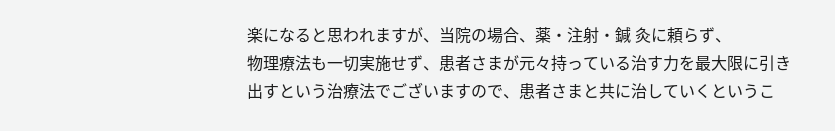楽になると思われますが、当院の場合、薬・注射・鍼 灸に頼らず、
物理療法も一切実施せず、患者さまが元々持っている治す力を最大限に引き出すという治療法でございますので、患者さまと共に治していくというこ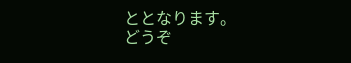ととなります。
どうぞ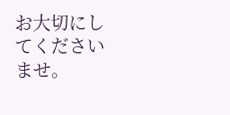お大切にしてくださいませ。